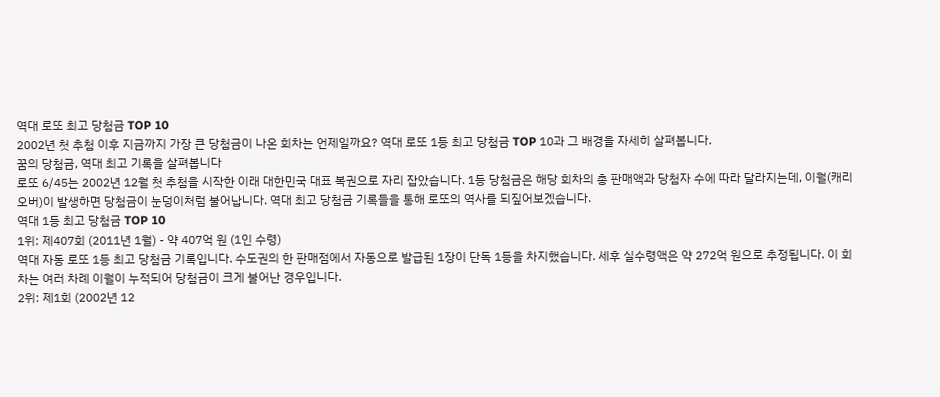역대 로또 최고 당첨금 TOP 10
2002년 첫 추첨 이후 지금까지 가장 큰 당첨금이 나온 회차는 언제일까요? 역대 로또 1등 최고 당첨금 TOP 10과 그 배경을 자세히 살펴봅니다.
꿈의 당첨금, 역대 최고 기록을 살펴봅니다
로또 6/45는 2002년 12월 첫 추첨을 시작한 이래 대한민국 대표 복권으로 자리 잡았습니다. 1등 당첨금은 해당 회차의 총 판매액과 당첨자 수에 따라 달라지는데, 이월(캐리오버)이 발생하면 당첨금이 눈덩이처럼 불어납니다. 역대 최고 당첨금 기록들을 통해 로또의 역사를 되짚어보겠습니다.
역대 1등 최고 당첨금 TOP 10
1위: 제407회 (2011년 1월) - 약 407억 원 (1인 수령)
역대 자동 로또 1등 최고 당첨금 기록입니다. 수도권의 한 판매점에서 자동으로 발급된 1장이 단독 1등을 차지했습니다. 세후 실수령액은 약 272억 원으로 추정됩니다. 이 회차는 여러 차례 이월이 누적되어 당첨금이 크게 불어난 경우입니다.
2위: 제1회 (2002년 12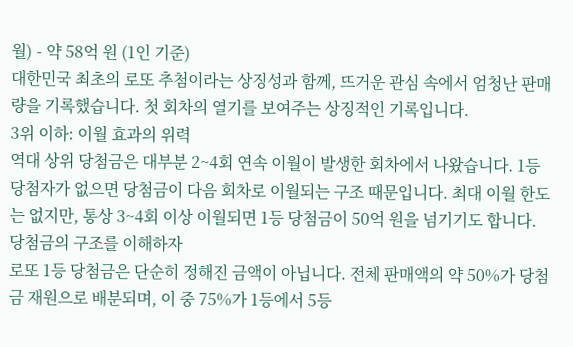월) - 약 58억 원 (1인 기준)
대한민국 최초의 로또 추첨이라는 상징성과 함께, 뜨거운 관심 속에서 엄청난 판매량을 기록했습니다. 첫 회차의 열기를 보여주는 상징적인 기록입니다.
3위 이하: 이월 효과의 위력
역대 상위 당첨금은 대부분 2~4회 연속 이월이 발생한 회차에서 나왔습니다. 1등 당첨자가 없으면 당첨금이 다음 회차로 이월되는 구조 때문입니다. 최대 이월 한도는 없지만, 통상 3~4회 이상 이월되면 1등 당첨금이 50억 원을 넘기기도 합니다.
당첨금의 구조를 이해하자
로또 1등 당첨금은 단순히 정해진 금액이 아닙니다. 전체 판매액의 약 50%가 당첨금 재원으로 배분되며, 이 중 75%가 1등에서 5등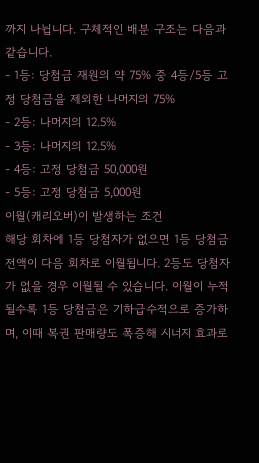까지 나뉩니다. 구체적인 배분 구조는 다음과 같습니다.
- 1등: 당첨금 재원의 약 75% 중 4등/5등 고정 당첨금을 제외한 나머지의 75%
- 2등: 나머지의 12.5%
- 3등: 나머지의 12.5%
- 4등: 고정 당첨금 50,000원
- 5등: 고정 당첨금 5,000원
이월(캐리오버)이 발생하는 조건
해당 회차에 1등 당첨자가 없으면 1등 당첨금 전액이 다음 회차로 이월됩니다. 2등도 당첨자가 없을 경우 이월될 수 있습니다. 이월이 누적될수록 1등 당첨금은 기하급수적으로 증가하며, 이때 복권 판매량도 폭증해 시너지 효과로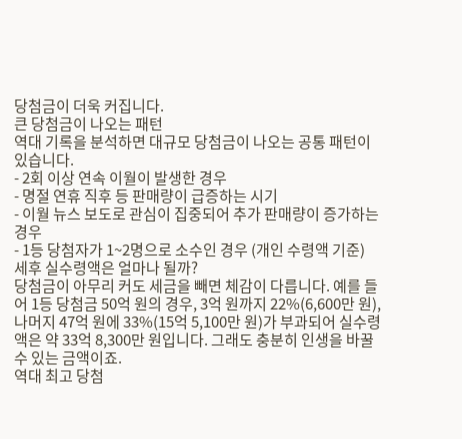당첨금이 더욱 커집니다.
큰 당첨금이 나오는 패턴
역대 기록을 분석하면 대규모 당첨금이 나오는 공통 패턴이 있습니다.
- 2회 이상 연속 이월이 발생한 경우
- 명절 연휴 직후 등 판매량이 급증하는 시기
- 이월 뉴스 보도로 관심이 집중되어 추가 판매량이 증가하는 경우
- 1등 당첨자가 1~2명으로 소수인 경우 (개인 수령액 기준)
세후 실수령액은 얼마나 될까?
당첨금이 아무리 커도 세금을 빼면 체감이 다릅니다. 예를 들어 1등 당첨금 50억 원의 경우, 3억 원까지 22%(6,600만 원), 나머지 47억 원에 33%(15억 5,100만 원)가 부과되어 실수령액은 약 33억 8,300만 원입니다. 그래도 충분히 인생을 바꿀 수 있는 금액이죠.
역대 최고 당첨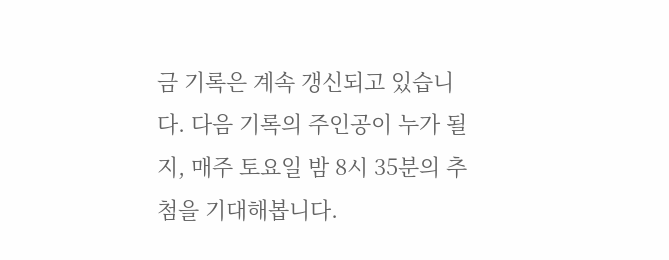금 기록은 계속 갱신되고 있습니다. 다음 기록의 주인공이 누가 될지, 매주 토요일 밤 8시 35분의 추첨을 기대해봅니다.